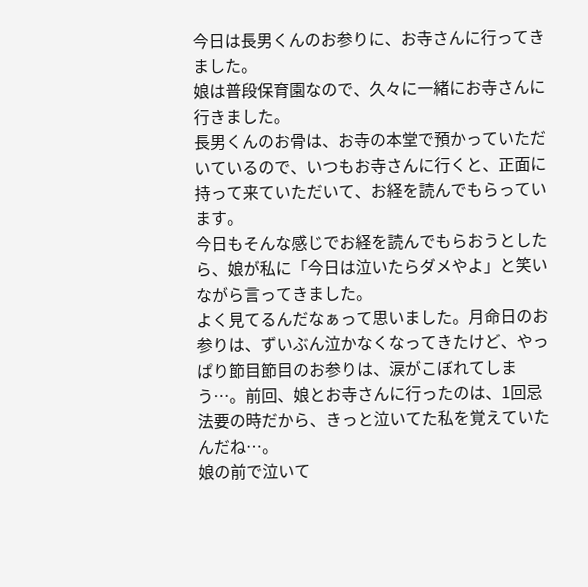今日は長男くんのお参りに、お寺さんに行ってきました。
娘は普段保育園なので、久々に一緒にお寺さんに行きました。
長男くんのお骨は、お寺の本堂で預かっていただいているので、いつもお寺さんに行くと、正面に持って来ていただいて、お経を読んでもらっています。
今日もそんな感じでお経を読んでもらおうとしたら、娘が私に「今日は泣いたらダメやよ」と笑いながら言ってきました。
よく見てるんだなぁって思いました。月命日のお参りは、ずいぶん泣かなくなってきたけど、やっぱり節目節目のお参りは、涙がこぼれてしまう…。前回、娘とお寺さんに行ったのは、1回忌法要の時だから、きっと泣いてた私を覚えていたんだね…。
娘の前で泣いて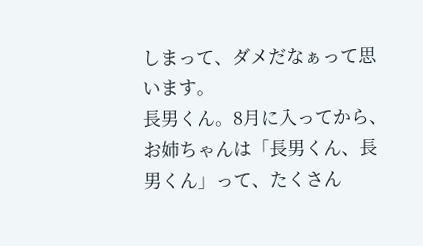しまって、ダメだなぁって思います。
長男くん。8月に入ってから、お姉ちゃんは「長男くん、長男くん」って、たくさん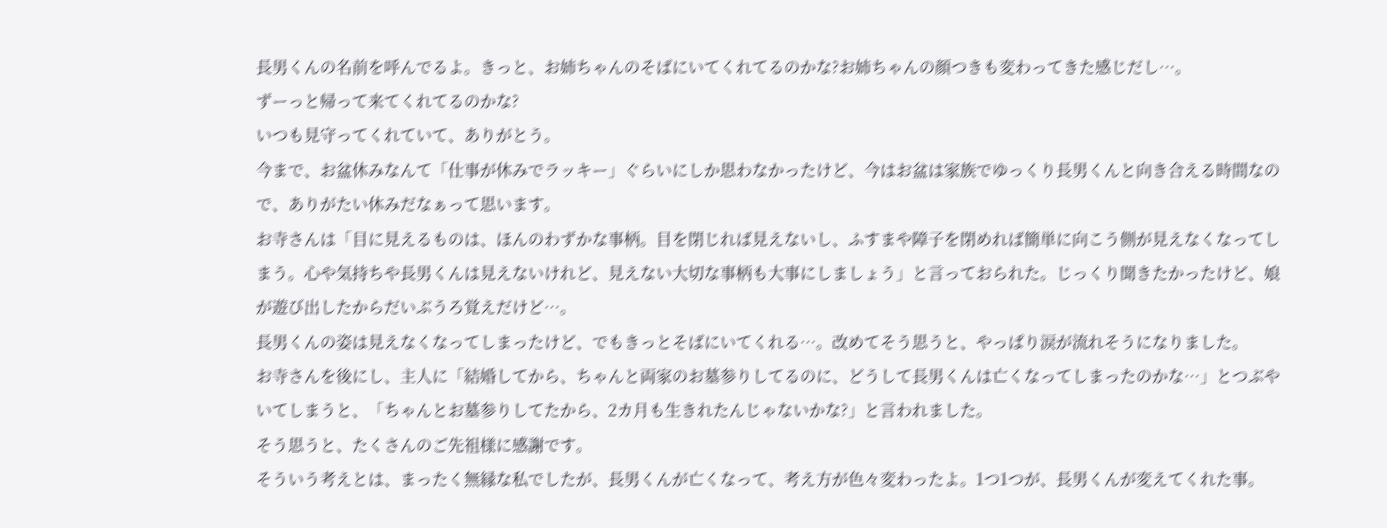長男くんの名前を呼んでるよ。きっと、お姉ちゃんのそばにいてくれてるのかな?お姉ちゃんの顔つきも変わってきた感じだし…。
ずーっと帰って来てくれてるのかな?
いつも見守ってくれていて、ありがとう。
今まで、お盆休みなんて「仕事が休みでラッキー」ぐらいにしか思わなかったけど、今はお盆は家族でゆっくり長男くんと向き合える時間なので、ありがたい休みだなぁって思います。
お寺さんは「目に見えるものは、ほんのわずかな事柄。目を閉じれば見えないし、ふすまや障子を閉めれば簡単に向こう側が見えなくなってしまう。心や気持ちや長男くんは見えないけれど、見えない大切な事柄も大事にしましょう」と言っておられた。じっくり聞きたかったけど、娘が遊び出したからだいぶうろ覚えだけど…。
長男くんの姿は見えなくなってしまったけど、でもきっとそばにいてくれる…。改めてそう思うと、やっぱり涙が流れそうになりました。
お寺さんを後にし、主人に「結婚してから、ちゃんと両家のお墓参りしてるのに、どうして長男くんは亡くなってしまったのかな…」とつぶやいてしまうと、「ちゃんとお墓参りしてたから、2カ月も生きれたんじゃないかな?」と言われました。
そう思うと、たくさんのご先祖様に感謝です。
そういう考えとは、まったく無縁な私でしたが、長男くんが亡くなって、考え方が色々変わったよ。1つ1つが、長男くんが変えてくれた事。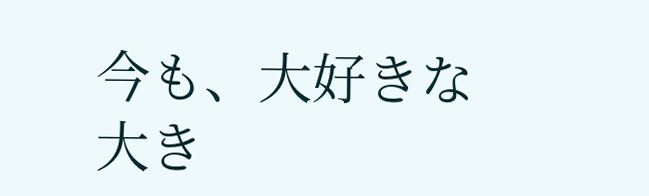今も、大好きな大き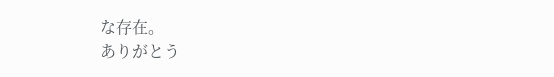な存在。
ありがとう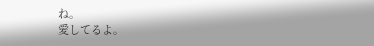ね。
愛してるよ。